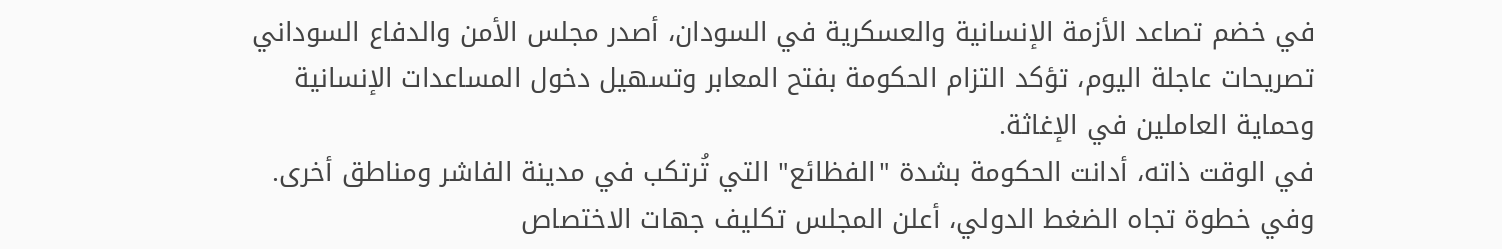في خضم تصاعد الأزمة الإنسانية والعسكرية في السودان، أصدر مجلس الأمن والدفاع السوداني تصريحات عاجلة اليوم، تؤكد التزام الحكومة بفتح المعابر وتسهيل دخول المساعدات الإنسانية وحماية العاملين في الإغاثة.
في الوقت ذاته، أدانت الحكومة بشدة "الفظائع" التي تُرتكب في مدينة الفاشر ومناطق أخرى. وفي خطوة تجاه الضغط الدولي، أعلن المجلس تكليف جهات الاختصاص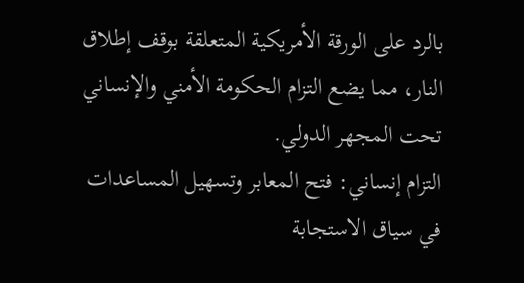بالرد على الورقة الأمريكية المتعلقة بوقف إطلاق النار، مما يضع التزام الحكومة الأمني والإنساني تحت المجهر الدولي.
التزام إنساني: فتح المعابر وتسهيل المساعدات
في سياق الاستجابة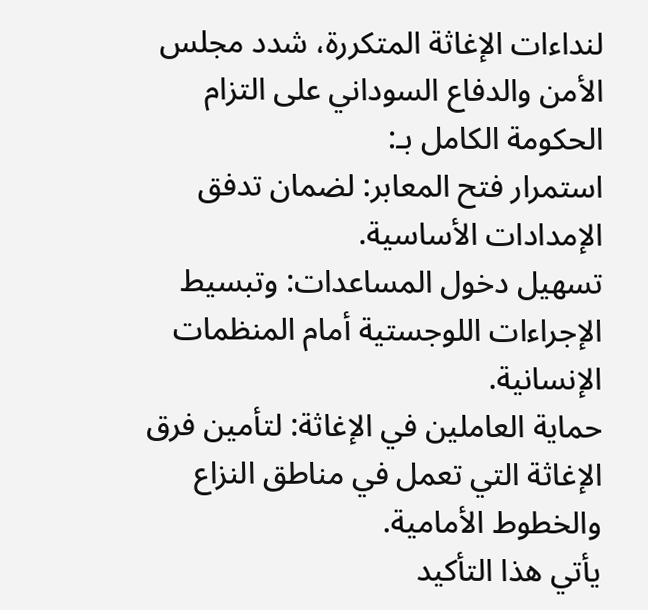لنداءات الإغاثة المتكررة، شدد مجلس الأمن والدفاع السوداني على التزام الحكومة الكامل بـ:
استمرار فتح المعابر: لضمان تدفق الإمدادات الأساسية.
تسهيل دخول المساعدات: وتبسيط الإجراءات اللوجستية أمام المنظمات الإنسانية.
حماية العاملين في الإغاثة: لتأمين فرق الإغاثة التي تعمل في مناطق النزاع والخطوط الأمامية.
يأتي هذا التأكيد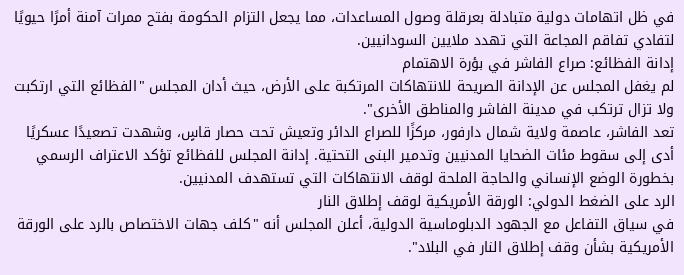في ظل اتهامات دولية متبادلة بعرقلة وصول المساعدات، مما يجعل التزام الحكومة بفتح ممرات آمنة أمرًا حيويًا لتفادي تفاقم المجاعة التي تهدد ملايين السودانيين.
إدانة الفظائع: صراع الفاشر في بؤرة الاهتمام
لم يغفل المجلس عن الإدانة الصريحة للانتهاكات المرتكبة على الأرض، حيث أدان المجلس "الفظائع التي ارتكبت ولا تزال ترتكب في مدينة الفاشر والمناطق الأخرى".
تعد الفاشر، عاصمة ولاية شمال دارفور، مركزًا للصراع الدائر وتعيش تحت حصار قاسٍ، وشهدت تصعيدًا عسكريًا أدى إلى سقوط مئات الضحايا المدنيين وتدمير البنى التحتية. إدانة المجلس للفظائع تؤكد الاعتراف الرسمي بخطورة الوضع الإنساني والحاجة الملحة لوقف الانتهاكات التي تستهدف المدنيين.
الرد على الضغط الدولي: الورقة الأمريكية لوقف إطلاق النار
في سياق التفاعل مع الجهود الدبلوماسية الدولية، أعلن المجلس أنه "كلف جهات الاختصاص بالرد على الورقة الأمريكية بشأن وقف إطلاق النار في البلاد".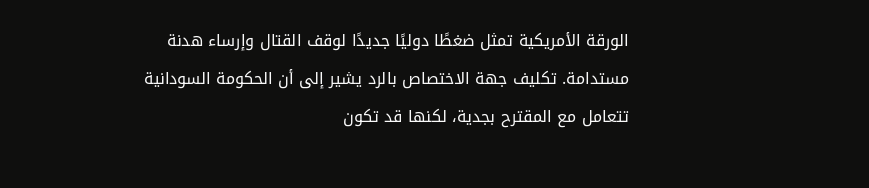الورقة الأمريكية تمثل ضغطًا دوليًا جديدًا لوقف القتال وإرساء هدنة مستدامة. تكليف جهة الاختصاص بالرد يشير إلى أن الحكومة السودانية تتعامل مع المقترح بجدية، لكنها قد تكون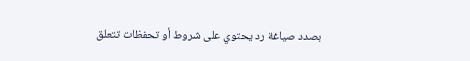بصدد صياغة رد يحتوي على شروط أو تحفظات تتعلق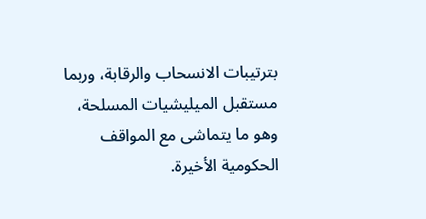بترتيبات الانسحاب والرقابة، وربما مستقبل الميليشيات المسلحة، وهو ما يتماشى مع المواقف الحكومية الأخيرة.